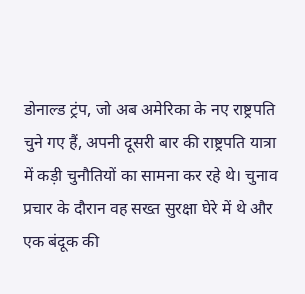डोनाल्ड ट्रंप, जो अब अमेरिका के नए राष्ट्रपति चुने गए हैं, अपनी दूसरी बार की राष्ट्रपति यात्रा में कड़ी चुनौतियों का सामना कर रहे थे। चुनाव प्रचार के दौरान वह सख्त सुरक्षा घेरे में थे और एक बंदूक की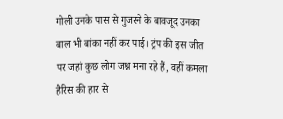गोली उनके पास से गुजरने के बावजूद उनका बाल भी बांका नहीं कर पाई। ट्रंप की इस जीत पर जहां कुछ लोग जश्न मना रहे हैं, वहीं कमला हैरिस की हार से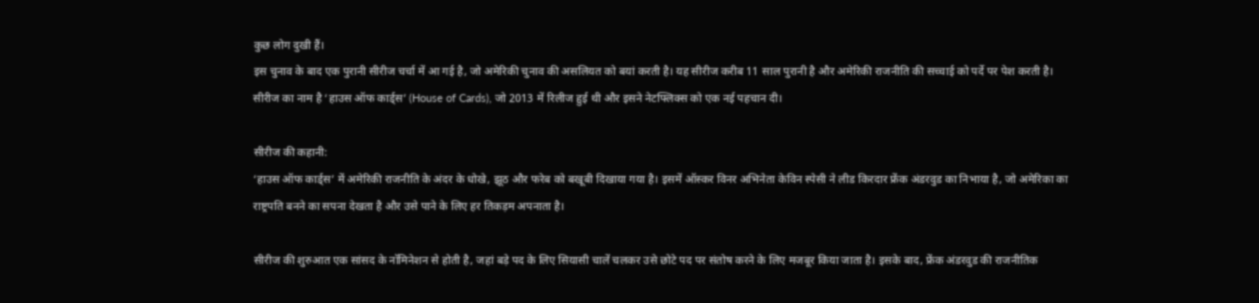कुछ लोग दुखी हैं।
इस चुनाव के बाद एक पुरानी सीरीज चर्चा में आ गई है, जो अमेरिकी चुनाव की असलियत को बयां करती है। यह सीरीज करीब 11 साल पुरानी है और अमेरिकी राजनीति की सच्चाई को पर्दे पर पेश करती है। सीरीज का नाम है ‘हाउस ऑफ कार्ड्स’ (House of Cards), जो 2013 में रिलीज हुई थी और इसने नेटफ्लिक्स को एक नई पहचान दी।

सीरीज की कहानी:
‘हाउस ऑफ कार्ड्स’ में अमेरिकी राजनीति के अंदर के धोखे, झूठ और फरेब को बखूबी दिखाया गया है। इसमें ऑस्कर विनर अभिनेता केविन स्पेसी ने लीड किरदार फ्रेंक अंडरवुड का निभाया है, जो अमेरिका का राष्ट्रपति बनने का सपना देखता है और उसे पाने के लिए हर तिकड़म अपनाता है।

सीरीज की शुरुआत एक सांसद के नॉमिनेशन से होती है, जहां बड़े पद के लिए सियासी चालें चलकर उसे छोटे पद पर संतोष करने के लिए मजबूर किया जाता है। इसके बाद, फ्रेंक अंडरवुड की राजनीतिक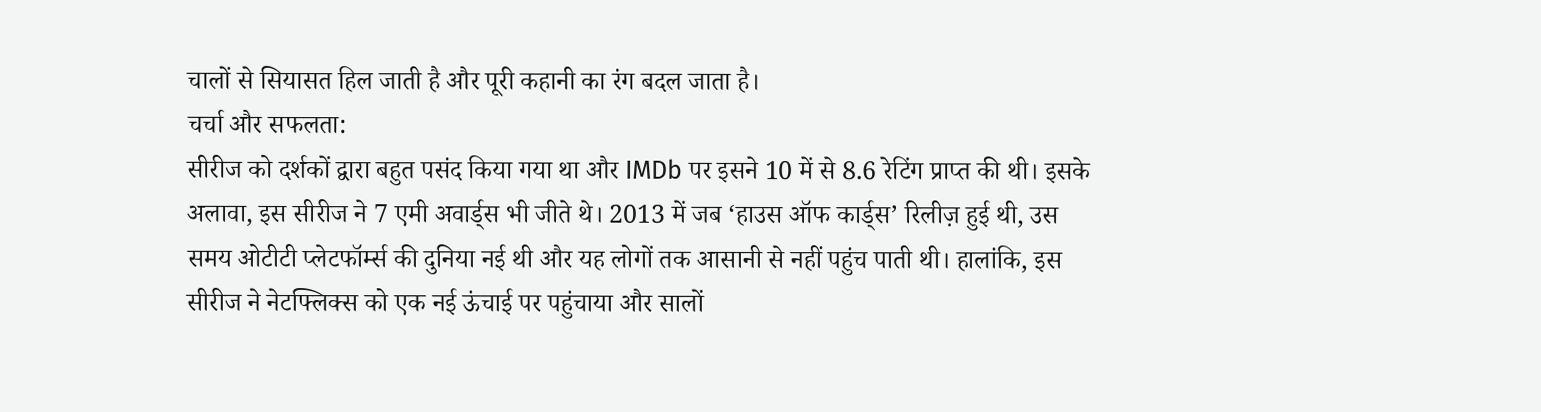चालों से सियासत हिल जाती है और पूरी कहानी का रंग बदल जाता है।
चर्चा और सफलता:
सीरीज को दर्शकों द्वारा बहुत पसंद किया गया था और IMDb पर इसने 10 में से 8.6 रेटिंग प्राप्त की थी। इसके अलावा, इस सीरीज ने 7 एमी अवार्ड्स भी जीते थे। 2013 में जब ‘हाउस ऑफ कार्ड्स’ रिलीज़ हुई थी, उस समय ओटीटी प्लेटफॉर्म्स की दुनिया नई थी और यह लोगों तक आसानी से नहीं पहुंच पाती थी। हालांकि, इस सीरीज ने नेटफ्लिक्स को एक नई ऊंचाई पर पहुंचाया और सालों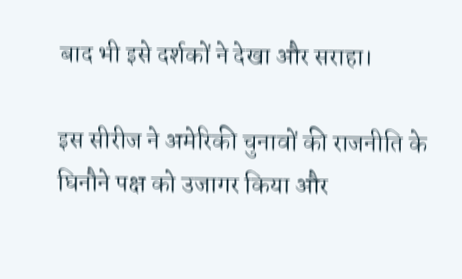बाद भी इसे दर्शकों ने देखा और सराहा।

इस सीरीज ने अमेरिकी चुनावों की राजनीति के घिनौने पक्ष को उजागर किया और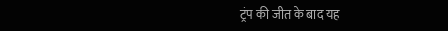ट्रंप की जीत के बाद यह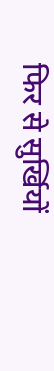फिर से सुर्खियों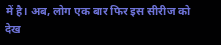में है। अब, लोग एक बार फिर इस सीरीज को देख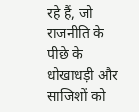रहे हैं, जो राजनीति के पीछे के धोखाधड़ी और साजिशों को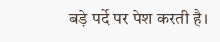बड़े पर्दे पर पेश करती है।